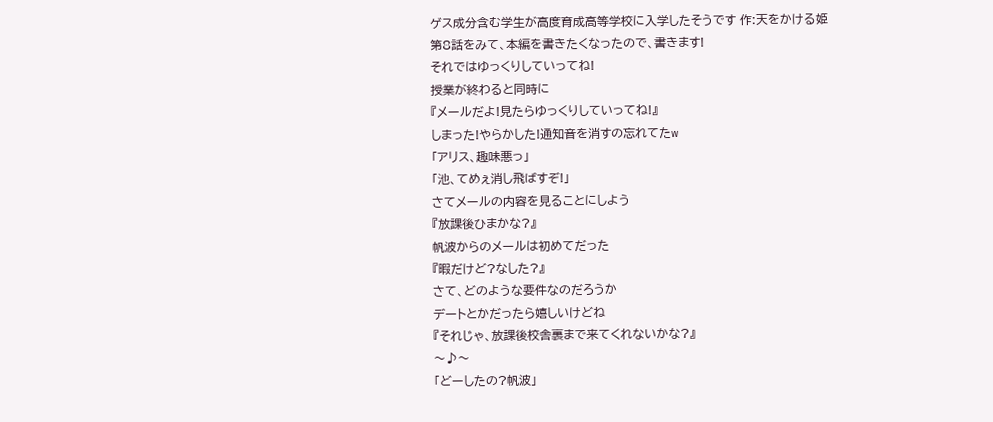ゲス成分含む学生が高度育成高等学校に入学したそうです 作:天をかける姫
第8話をみて、本編を書きたくなったので、書きます!
それではゆっくりしていってね!
授業が終わると同時に
『メールだよ!見たらゆっくりしていってね!』
しまった!やらかした!通知音を消すの忘れてたw
「アリス、趣味悪っ」
「池、てめぇ消し飛ばすぞ!」
さてメールの内容を見ることにしよう
『放課後ひまかな?』
帆波からのメールは初めてだった
『暇だけど?なした?』
さて、どのような要件なのだろうか
デートとかだったら嬉しいけどね
『それじゃ、放課後校舎裏まで来てくれないかな?』
〜♪〜
「どーしたの?帆波」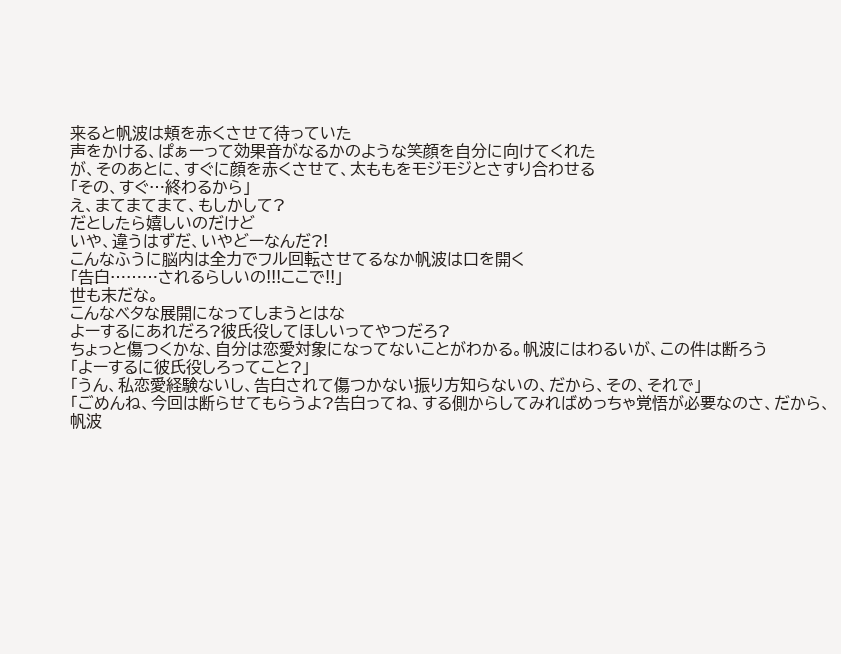来ると帆波は頬を赤くさせて待っていた
声をかける、ぱぁーって効果音がなるかのような笑顔を自分に向けてくれた
が、そのあとに、すぐに顔を赤くさせて、太ももをモジモジとさすり合わせる
「その、すぐ…終わるから」
え、まてまてまて、もしかして?
だとしたら嬉しいのだけど
いや、違うはずだ、いやどーなんだ?!
こんなふうに脳内は全力でフル回転させてるなか帆波は口を開く
「告白………されるらしいの!!!ここで!!」
世も末だな。
こんなベタな展開になってしまうとはな
よーするにあれだろ?彼氏役してほしいってやつだろ?
ちょっと傷つくかな、自分は恋愛対象になってないことがわかる。帆波にはわるいが、この件は断ろう
「よーするに彼氏役しろってこと?」
「うん、私恋愛経験ないし、告白されて傷つかない振り方知らないの、だから、その、それで」
「ごめんね、今回は断らせてもらうよ?告白ってね、する側からしてみればめっちゃ覚悟が必要なのさ、だから、帆波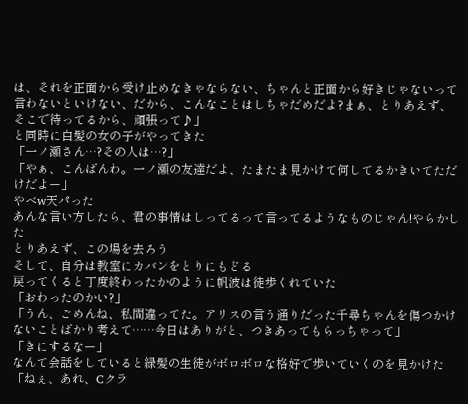は、それを正面から受け止めなきゃならない、ちゃんと正面から好きじゃないって言わないといけない、だから、こんなことはしちゃだめだよ?まぁ、とりあえず、そこで待ってるから、頑張って♪」
と同時に白髪の女の子がやってきた
「一ノ瀬さん…?その人は…?」
「やぁ、こんばんわ。一ノ瀬の友達だよ、たまたま見かけて何してるかきいてただけだよー」
やべw天パった
あんな言い方したら、君の事情はしってるって言ってるようなものじゃん!やらかした
とりあえず、この場を去ろう
そして、自分は教室にカバンをとりにもどる
戻ってくると丁度終わったかのように帆波は徒歩くれていた
「おわったのかい?」
「うん、ごめんね、私間違ってた。アリスの言う通りだった千尋ちゃんを傷つかけないことばかり考えて……今日はありがと、つきあってもらっちゃって」
「きにするなー」
なんて会話をしていると緑髪の生徒がボロボロな格好で歩いていくのを見かけた
「ねぇ、あれ、Cクラ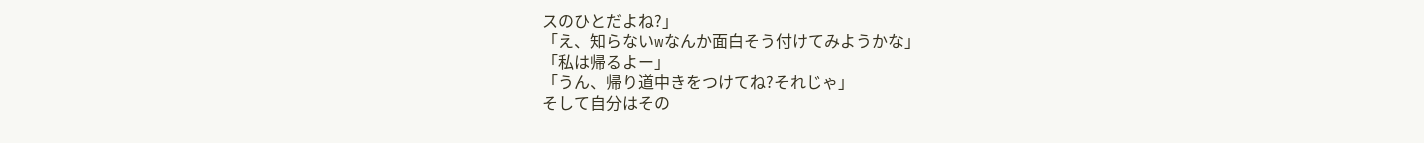スのひとだよね?」
「え、知らないwなんか面白そう付けてみようかな」
「私は帰るよー」
「うん、帰り道中きをつけてね?それじゃ」
そして自分はその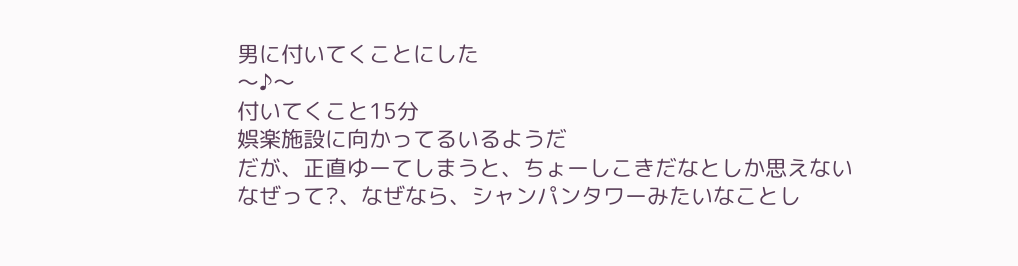男に付いてくことにした
〜♪〜
付いてくこと15分
娯楽施設に向かってるいるようだ
だが、正直ゆーてしまうと、ちょーしこきだなとしか思えない
なぜって?、なぜなら、シャンパンタワーみたいなことし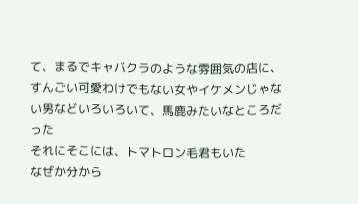て、まるでキャバクラのような雰囲気の店に、すんごい可愛わけでもない女やイケメンじゃない男などいろいろいて、馬鹿みたいなところだった
それにそこには、トマトロン毛君もいた
なぜか分から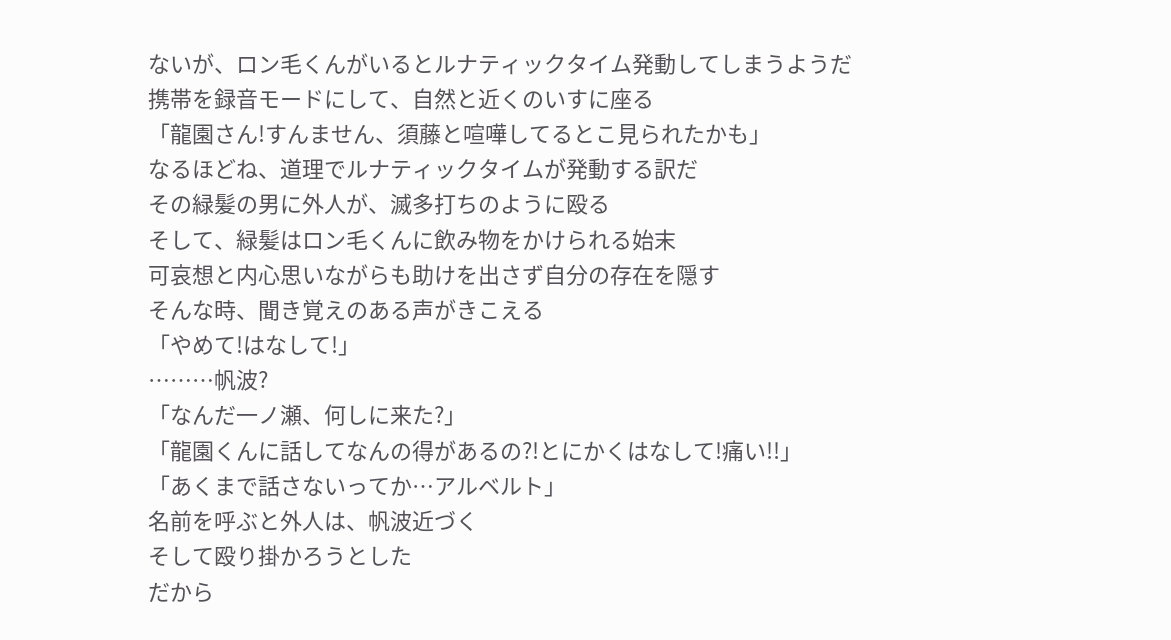ないが、ロン毛くんがいるとルナティックタイム発動してしまうようだ
携帯を録音モードにして、自然と近くのいすに座る
「龍園さん!すんません、須藤と喧嘩してるとこ見られたかも」
なるほどね、道理でルナティックタイムが発動する訳だ
その緑髪の男に外人が、滅多打ちのように殴る
そして、緑髪はロン毛くんに飲み物をかけられる始末
可哀想と内心思いながらも助けを出さず自分の存在を隠す
そんな時、聞き覚えのある声がきこえる
「やめて!はなして!」
………帆波?
「なんだ一ノ瀬、何しに来た?」
「龍園くんに話してなんの得があるの?!とにかくはなして!痛い!!」
「あくまで話さないってか…アルベルト」
名前を呼ぶと外人は、帆波近づく
そして殴り掛かろうとした
だから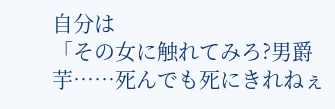自分は
「その女に触れてみろ?男爵芋……死んでも死にきれねぇ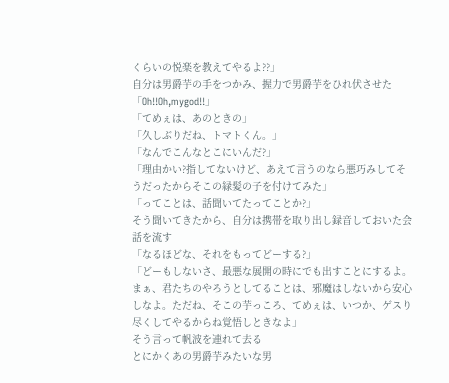くらいの悦楽を教えてやるよ??」
自分は男爵芋の手をつかみ、握力で男爵芋をひれ伏させた
「Oh!!Oh,mygod!!」
「てめぇは、あのときの」
「久しぶりだね、トマトくん。」
「なんでこんなとこにいんだ?」
「理由かい?指してないけど、あえて言うのなら悪巧みしてそうだったからそこの緑髪の子を付けてみた」
「ってことは、話聞いてたってことか?」
そう聞いてきたから、自分は携帯を取り出し録音しておいた会話を流す
「なるほどな、それをもってどーする?」
「どーもしないさ、最悪な展開の時にでも出すことにするよ。まぁ、君たちのやろうとしてることは、邪魔はしないから安心しなよ。ただね、そこの芋っころ、てめぇは、いつか、ゲスり尽くしてやるからね覚悟しときなよ」
そう言って帆波を連れて去る
とにかくあの男爵芋みたいな男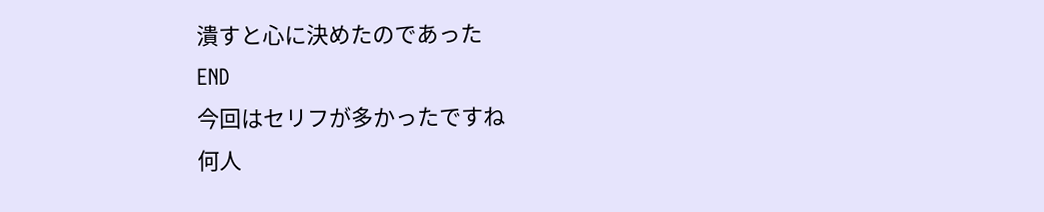潰すと心に決めたのであった
END
今回はセリフが多かったですね
何人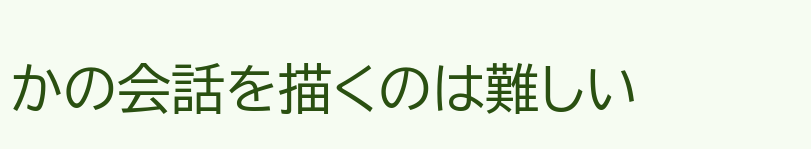かの会話を描くのは難しい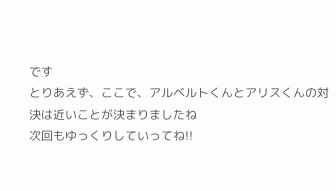です
とりあえず、ここで、アルベルトくんとアリスくんの対決は近いことが決まりましたね
次回もゆっくりしていってね!!